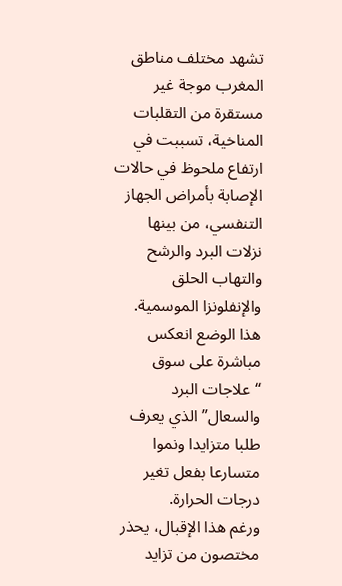تشهد مختلف مناطق المغرب موجة غير مستقرة من التقلبات المناخية، تسببت في ارتفاع ملحوظ في حالات الإصابة بأمراض الجهاز التنفسي، من بينها نزلات البرد والرشح والتهاب الحلق والإنفلونزا الموسمية. هذا الوضع انعكس مباشرة على سوق “علاجات البرد والسعال” الذي يعرف طلبا متزايدا ونموا متسارعا بفعل تغير درجات الحرارة.
ورغم هذا الإقبال، يحذر مختصون من تزايد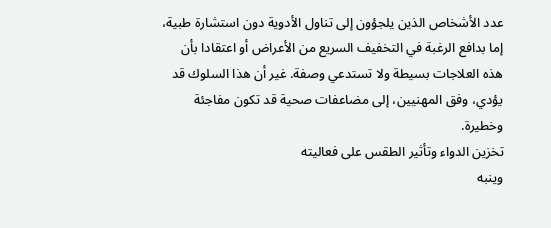عدد الأشخاص الذين يلجؤون إلى تناول الأدوية دون استشارة طبية، إما بدافع الرغبة في التخفيف السريع من الأعراض أو اعتقادا بأن هذه العلاجات بسيطة ولا تستدعي وصفة. غير أن هذا السلوك قد يؤدي، وفق المهنيين، إلى مضاعفات صحية قد تكون مفاجئة وخطيرة.
تخزين الدواء وتأثير الطقس على فعاليته
وينبه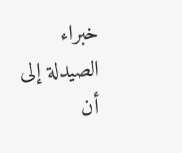خبراء الصيدلة إلى أن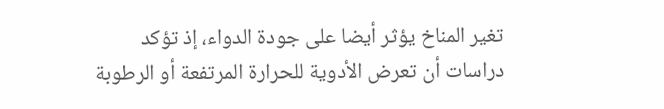تغير المناخ يؤثر أيضا على جودة الدواء، إذ تؤكد دراسات أن تعرض الأدوية للحرارة المرتفعة أو الرطوبة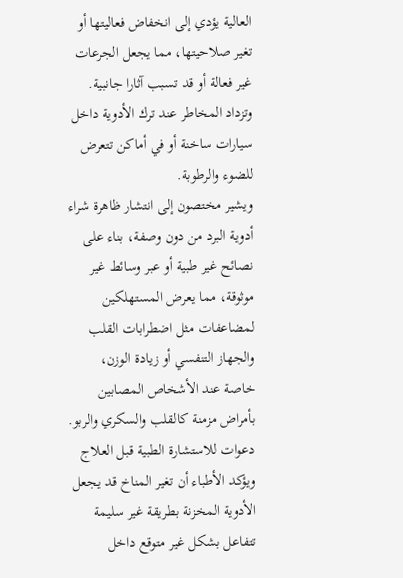العالية يؤدي إلى انخفاض فعاليتها أو تغير صلاحيتها، مما يجعل الجرعات غير فعالة أو قد تسبب آثارا جانبية. وتزداد المخاطر عند ترك الأدوية داخل سيارات ساخنة أو في أماكن تتعرض للضوء والرطوبة.
ويشير مختصون إلى انتشار ظاهرة شراء أدوية البرد من دون وصفة، بناء على نصائح غير طبية أو عبر وسائط غير موثوقة، مما يعرض المستهلكين لمضاعفات مثل اضطرابات القلب والجهاز التنفسي أو زيادة الوزن، خاصة عند الأشخاص المصابين بأمراض مزمنة كالقلب والسكري والربو.
دعوات للاستشارة الطبية قبل العلاج
ويؤكد الأطباء أن تغير المناخ قد يجعل الأدوية المخزنة بطريقة غير سليمة تتفاعل بشكل غير متوقع داخل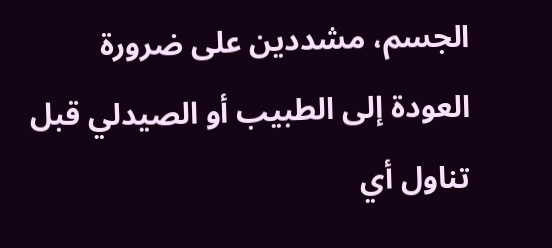الجسم، مشددين على ضرورة العودة إلى الطبيب أو الصيدلي قبل تناول أي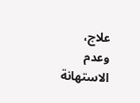علاج، وعدم الاستهانة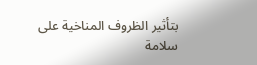بتأثير الظروف المناخية على سلامة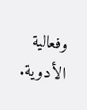وفعالية الأدوية.